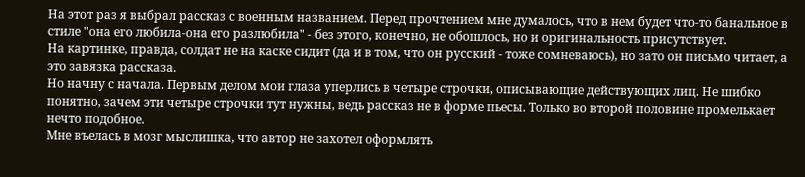На этот раз я выбрал рассказ с военным названием. Перед прочтением мне думалось, что в нем будет что-то банальное в стиле "она его любила-она его разлюбила" - без этого, конечно, не обошлось, но и оригинальность присутствует.
На картинке, правда, солдат не на каске сидит (да и в том, что он русский - тоже сомневаюсь), но зато он письмо читает, а это завязка рассказа.
Но начну с начала. Первым делом мои глаза уперлись в четыре строчки, описывающие действующих лиц. Не шибко понятно, зачем эти четыре строчки тут нужны, ведь рассказ не в форме пьесы. Только во второй половине промелькает нечто подобное.
Мне въелась в мозг мыслишка, что автор не захотел оформлять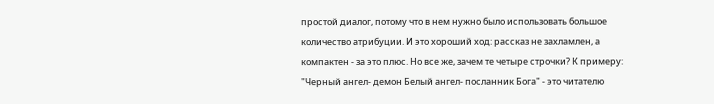простой диалог, потому что в нем нужно было использовать большое количество атрибуции. И это хороший ход: рассказ не захламлен, а компактен - за это плюс. Но все же, зачем те четыре строчки? К примеру: "Черный ангел- демон Белый ангел- посланник Бога" - это читателю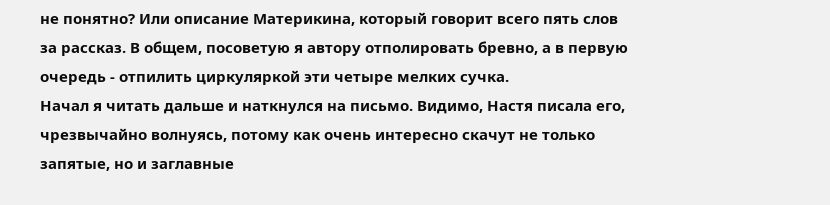не понятно? Или описание Материкина, который говорит всего пять слов за рассказ. В общем, посоветую я автору отполировать бревно, а в первую очередь - отпилить циркуляркой эти четыре мелких сучка.
Начал я читать дальше и наткнулся на письмо. Видимо, Настя писала его, чрезвычайно волнуясь, потому как очень интересно скачут не только запятые, но и заглавные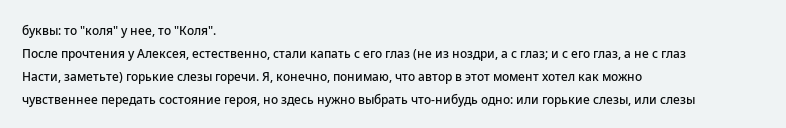буквы: то "коля" у нее, то "Коля".
После прочтения у Алексея, естественно, стали капать с его глаз (не из ноздри, а с глаз; и с его глаз, а не с глаз Насти, заметьте) горькие слезы горечи. Я, конечно, понимаю, что автор в этот момент хотел как можно чувственнее передать состояние героя, но здесь нужно выбрать что-нибудь одно: или горькие слезы, или слезы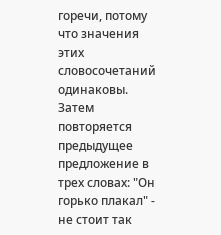горечи, потому что значения этих словосочетаний одинаковы.
Затем повторяется предыдущее предложение в трех словах: "Он горько плакал" - не стоит так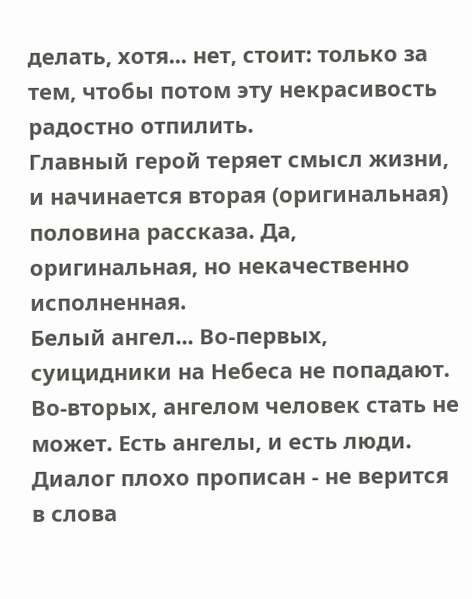делать, хотя... нет, стоит: только за тем, чтобы потом эту некрасивость радостно отпилить.
Главный герой теряет смысл жизни, и начинается вторая (оригинальная) половина рассказа. Да, оригинальная, но некачественно исполненная.
Белый ангел... Во-первых, суицидники на Небеса не попадают. Во-вторых, ангелом человек стать не может. Есть ангелы, и есть люди.
Диалог плохо прописан - не верится в слова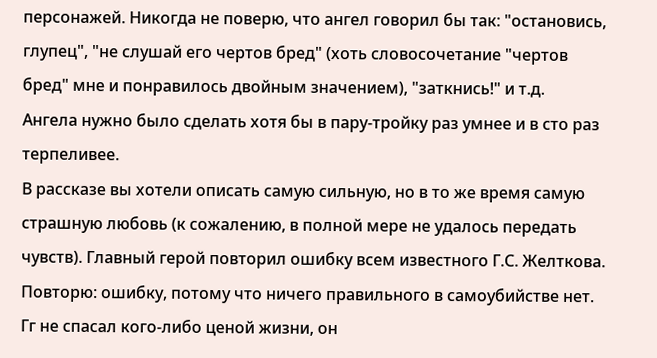персонажей. Никогда не поверю, что ангел говорил бы так: "остановись, глупец", "не слушай его чертов бред" (хоть словосочетание "чертов бред" мне и понравилось двойным значением), "заткнись!" и т.д.
Ангела нужно было сделать хотя бы в пару-тройку раз умнее и в сто раз терпеливее.
В рассказе вы хотели описать самую сильную, но в то же время самую страшную любовь (к сожалению, в полной мере не удалось передать чувств). Главный герой повторил ошибку всем известного Г.С. Желткова. Повторю: ошибку, потому что ничего правильного в самоубийстве нет. Гг не спасал кого-либо ценой жизни, он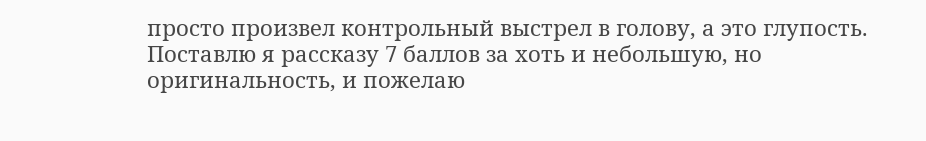просто произвел контрольный выстрел в голову, а это глупость.
Поставлю я рассказу 7 баллов за хоть и небольшую, но оригинальность, и пожелаю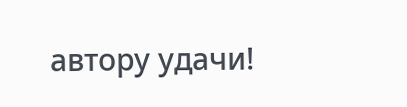автору удачи!